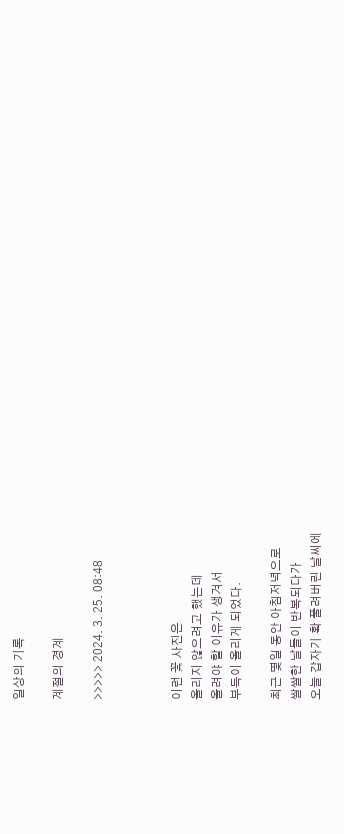일상의 기록

계절의 경계

>>>>> 2024. 3. 25. 08:48



이런 꽃 사진은
올리지 않으려고 했는데
올려야 할 이유가 생겨서
부득이 올리게 되었다.

최근 몇일 동안 아침저녁으로
쌀쌀한 날들이 반복되다가
오늘 갑자기 확 풀려버린 날씨에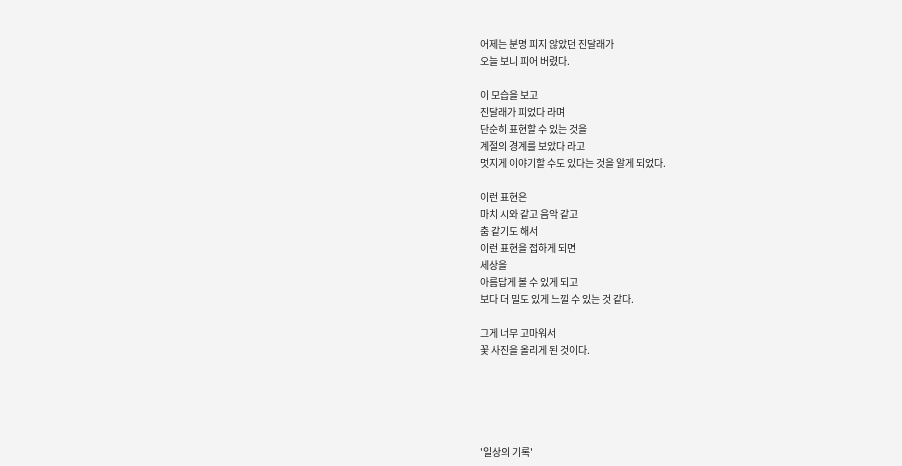어제는 분명 피지 않았던 진달래가
오늘 보니 피어 버렸다.

이 모습을 보고
진달래가 피었다 라며
단순히 표현할 수 있는 것을
계절의 경계를 보았다 라고
멋지게 이야기할 수도 있다는 것을 알게 되었다.

이런 표현은
마치 시와 같고 음악 같고
춤 같기도 해서
이런 표현을 접하게 되면
세상을
아름답게 볼 수 있게 되고
보다 더 밀도 있게 느낄 수 있는 것 같다.

그게 너무 고마워서
꽃 사진을 올리게 된 것이다.





'일상의 기록'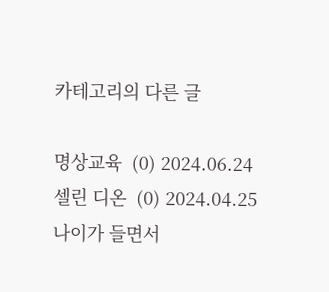카테고리의 다른 글

명상교육  (0) 2024.06.24
셀린 디온  (0) 2024.04.25
나이가 들면서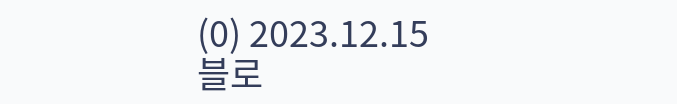(0) 2023.12.15
블로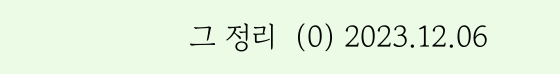그 정리  (0) 2023.12.06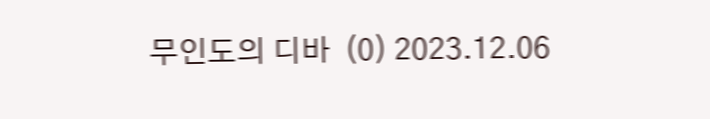무인도의 디바  (0) 2023.12.06